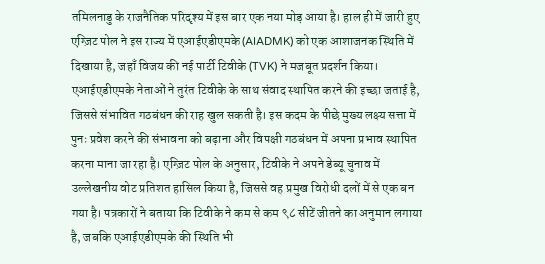तमिलनाडु के राजनैतिक परिदृश्य में इस बार एक नया मोड़ आया है। हाल ही में जारी हुए एग्ज़िट पोल ने इस राज्य में एआईएडीएमके (AIADMK) को एक आशाजनक स्थिति में दिखाया है, जहाँ विजय की नई पार्टी टिवीके (TVK) ने मजबूत प्रदर्शन किया। एआईएडीएमके नेताओं ने तुरंत टिवीके के साथ संवाद स्थापित करने की इच्छा जताई है, जिससे संभावित गठबंधन की राह खुल सकती है। इस कदम के पीछे मुख्य लक्ष्य सत्ता में पुनः प्रवेश करने की संभावना को बढ़ाना और विपक्षी गठबंधन में अपना प्रभाव स्थापित करना माना जा रहा है। एग्ज़िट पोल के अनुसार, टिवीके ने अपने डेब्यू चुनाव में उल्लेखनीय वोट प्रतिशत हासिल किया है, जिससे वह प्रमुख विरोधी दलों में से एक बन गया है। पत्रकारों ने बताया कि टिवीके ने कम से कम ९८ सीटें जीतने का अनुमान लगाया है, जबकि एआईएडीएमके की स्थिति भी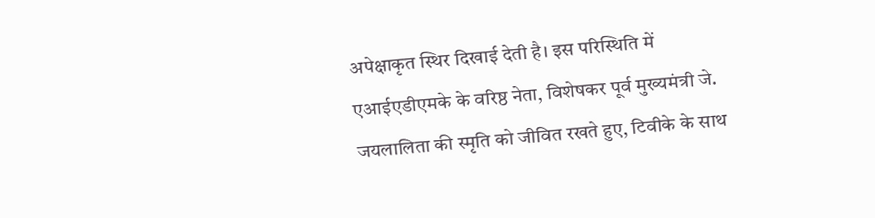अपेक्षाकृत स्थिर दिखाई देती है। इस परिस्थिति में एआईएडीएमके के वरिष्ठ नेता, विशेषकर पूर्व मुख्यमंत्री जे. जयलालिता की स्मृति को जीवित रखते हुए, टिवीके के साथ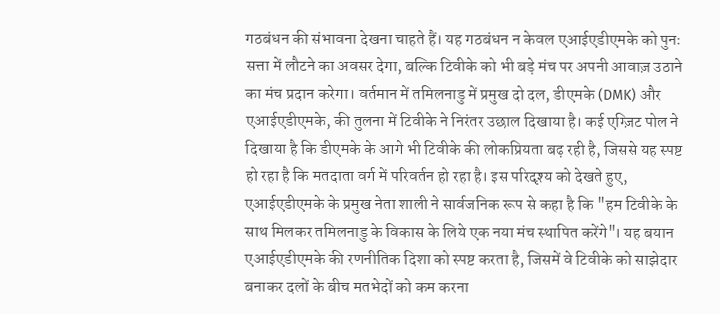गठबंधन की संभावना देखना चाहते हैं। यह गठबंधन न केवल एआईएडीएमके को पुनः सत्ता में लौटने का अवसर देगा, बल्कि टिवीके को भी बड़े मंच पर अपनी आवाज़ उठाने का मंच प्रदान करेगा। वर्तमान में तमिलनाडु में प्रमुख दो दल, डीएमके (DMK) और एआईएडीएमके, की तुलना में टिवीके ने निरंतर उछाल दिखाया है। कई एग्ज़िट पोल ने दिखाया है कि डीएमके के आगे भी टिवीके की लोकप्रियता बढ़ रही है, जिससे यह स्पष्ट हो रहा है कि मतदाता वर्ग में परिवर्तन हो रहा है। इस परिदृश्य को देखते हुए, एआईएडीएमके के प्रमुख नेता शाली ने सार्वजनिक रूप से कहा है कि "हम टिवीके के साथ मिलकर तमिलनाडु के विकास के लिये एक नया मंच स्थापित करेंगे"। यह बयान एआईएडीएमके की रणनीतिक दिशा को स्पष्ट करता है, जिसमें वे टिवीके को साझेदार बनाकर दलों के बीच मतभेदों को कम करना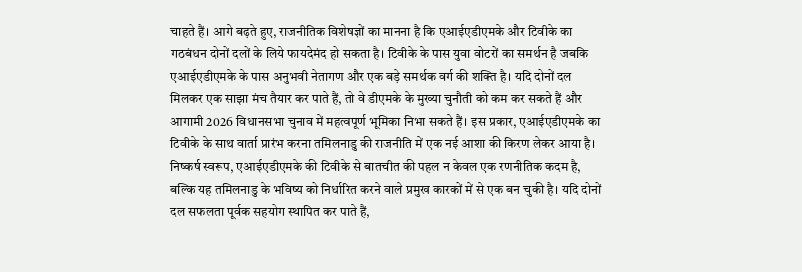चाहते हैं। आगे बढ़ते हुए, राजनीतिक विशेषज्ञों का मानना है कि एआईएडीएमके और टिवीके का गठबंधन दोनों दलों के लिये फायदेमंद हो सकता है। टिवीके के पास युवा वोटरों का समर्थन है जबकि एआईएडीएमके के पास अनुभवी नेतागण और एक बड़े समर्थक वर्ग की शक्ति है। यदि दोनों दल मिलकर एक साझा मंच तैयार कर पाते हैं, तो वे डीएमके के मुख्या चुनौती को कम कर सकते हैं और आगामी 2026 विधानसभा चुनाव में महत्वपूर्ण भूमिका निभा सकते हैं। इस प्रकार, एआईएडीएमके का टिवीके के साथ वार्ता प्रारंभ करना तमिलनाडु की राजनीति में एक नई आशा की किरण लेकर आया है। निष्कर्ष स्वरूप, एआईएडीएमके की टिवीके से बातचीत की पहल न केवल एक रणनीतिक कदम है, बल्कि यह तमिलनाडु के भविष्य को निर्धारित करने वाले प्रमुख कारकों में से एक बन चुकी है। यदि दोनों दल सफलता पूर्वक सहयोग स्थापित कर पाते हैं,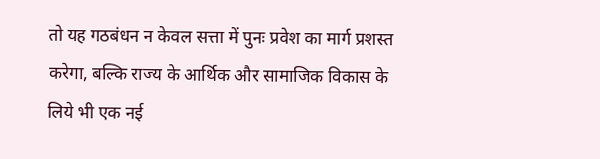तो यह गठबंधन न केवल सत्ता में पुनः प्रवेश का मार्ग प्रशस्त करेगा, बल्कि राज्य के आर्थिक और सामाजिक विकास के लिये भी एक नई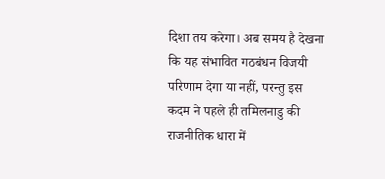दिशा तय करेगा। अब समय है देखना कि यह संभावित गठबंधन विजयी परिणाम देगा या नहीं, परन्तु इस कदम ने पहले ही तमिलनाडु की राजनीतिक धारा में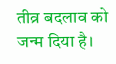तीव्र बदलाव को जन्म दिया है।